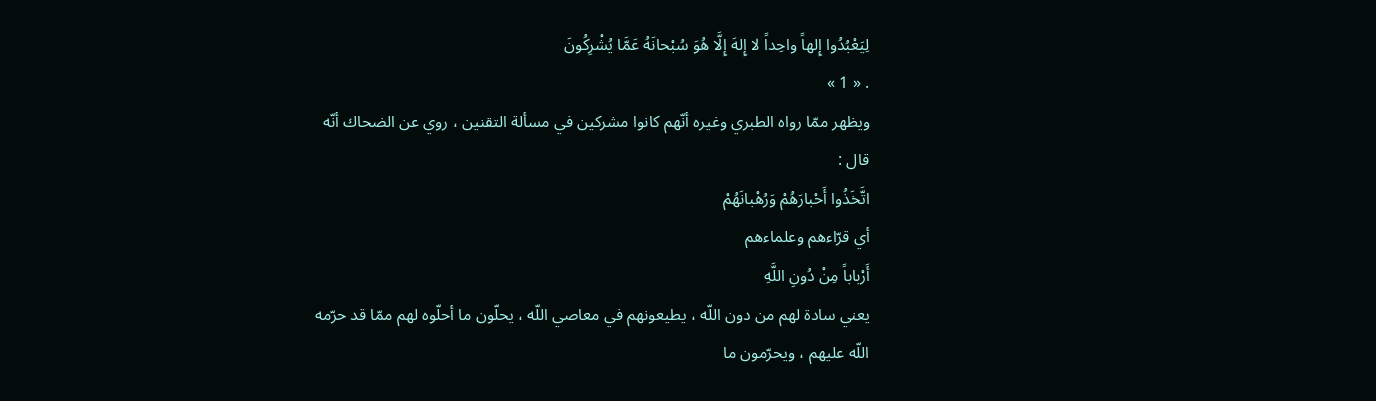لِيَعْبُدُوا إِلهاً واحِداً لا إِلهَ إِلَّا هُوَ سُبْحانَهُ عَمَّا يُشْرِكُونَ
. « 1 »
ويظهر ممّا رواه الطبري وغيره أنّهم كانوا مشركين في مسألة التقنين ، روي عن الضحاك أنّه قال :
اتَّخَذُوا أَحْبارَهُمْ وَرُهْبانَهُمْ
أي قرّاءهم وعلماءهم
أَرْباباً مِنْ دُونِ اللَّهِ
يعني سادة لهم من دون اللّه ، يطيعونهم في معاصي اللّه ، يحلّون ما أحلّوه لهم ممّا قد حرّمه اللّه عليهم ، ويحرّمون ما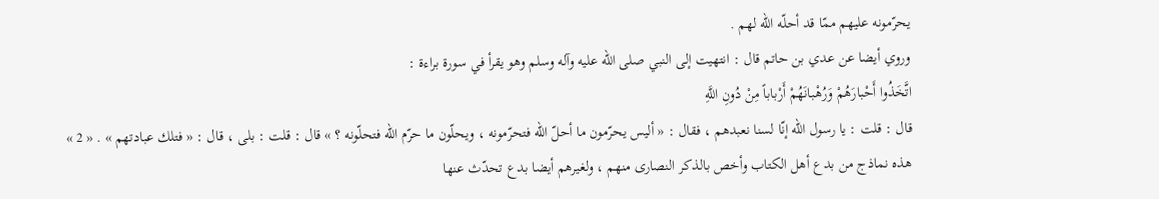يحرّمونه عليهم ممّا قد أحلّه اللّه لهم .
وروي أيضا عن عدي بن حاتم قال : انتهيت إلى النبي صلى اللّه عليه وآله وسلم وهو يقرأ في سورة براءة :
اتَّخَذُوا أَحْبارَهُمْ وَرُهْبانَهُمْ أَرْباباً مِنْ دُونِ اللَّهِ
قال : قلت : يا رسول اللّه إنّا لسنا نعبدهم ، فقال : « أليس يحرّمون ما أحلّ اللّه فتحرّمونه ، ويحلّون ما حرّم اللّه فتحلّونه ؟ » قال : قلت : بلى ، قال : « فتلك عبادتهم » . « 2 »
هذه نماذج من بدع أهل الكتاب وأخص بالذكر النصارى منهم ، ولغيرهم أيضا بدع تحدّث عنها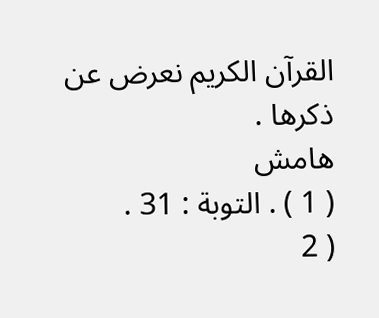القرآن الكريم نعرض عن ذكرها .
هامش
( 1 ) . التوبة : 31 .
( 2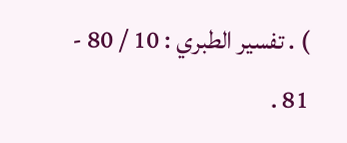) . تفسير الطبري : 10 / 80 - 81 .